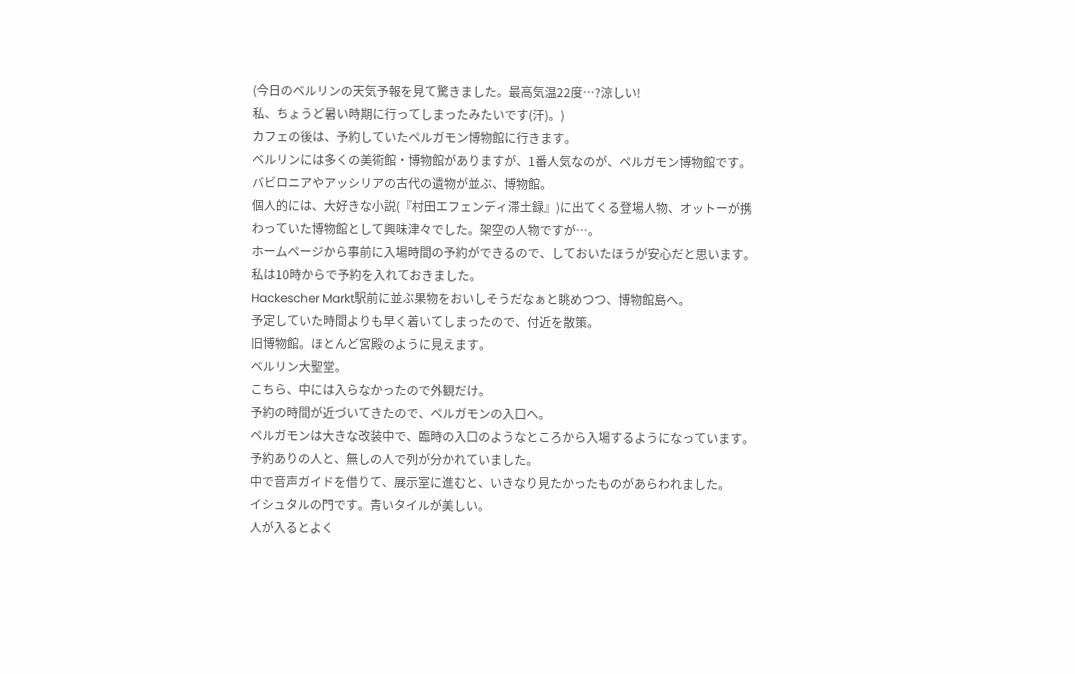(今日のベルリンの天気予報を見て驚きました。最高気温22度…?涼しい!
私、ちょうど暑い時期に行ってしまったみたいです(汗)。)
カフェの後は、予約していたペルガモン博物館に行きます。
ベルリンには多くの美術館・博物館がありますが、1番人気なのが、ペルガモン博物館です。バビロニアやアッシリアの古代の遺物が並ぶ、博物館。
個人的には、大好きな小説(『村田エフェンディ滞土録』)に出てくる登場人物、オットーが携わっていた博物館として興味津々でした。架空の人物ですが…。
ホームページから事前に入場時間の予約ができるので、しておいたほうが安心だと思います。私は10時からで予約を入れておきました。
Hackescher Markt駅前に並ぶ果物をおいしそうだなぁと眺めつつ、博物館島へ。
予定していた時間よりも早く着いてしまったので、付近を散策。
旧博物館。ほとんど宮殿のように見えます。
ベルリン大聖堂。
こちら、中には入らなかったので外観だけ。
予約の時間が近づいてきたので、ペルガモンの入口へ。
ペルガモンは大きな改装中で、臨時の入口のようなところから入場するようになっています。
予約ありの人と、無しの人で列が分かれていました。
中で音声ガイドを借りて、展示室に進むと、いきなり見たかったものがあらわれました。
イシュタルの門です。青いタイルが美しい。
人が入るとよく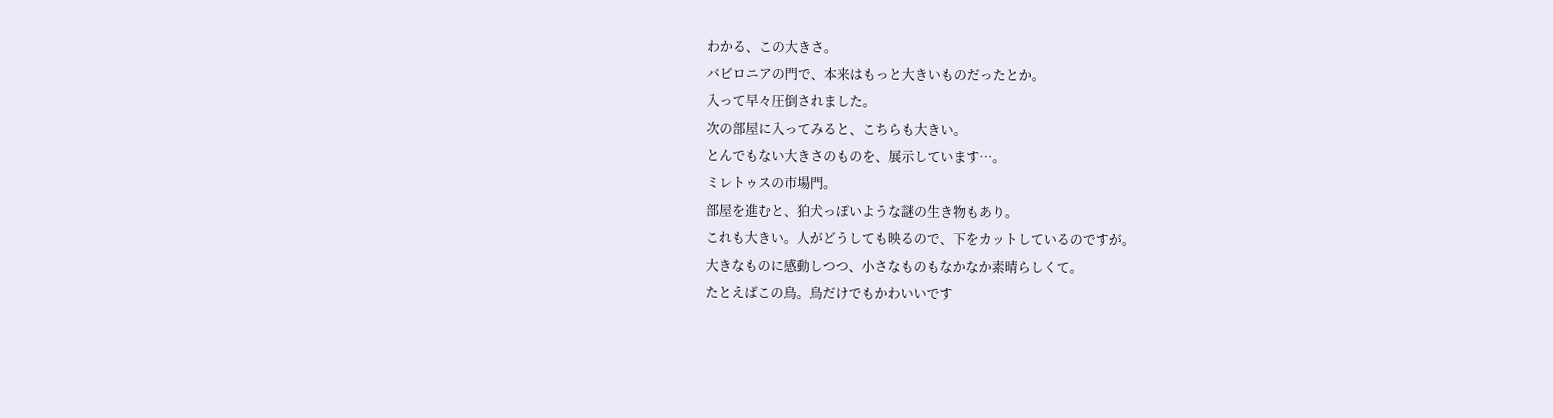わかる、この大きさ。
バビロニアの門で、本来はもっと大きいものだったとか。
入って早々圧倒されました。
次の部屋に入ってみると、こちらも大きい。
とんでもない大きさのものを、展示しています…。
ミレトゥスの市場門。
部屋を進むと、狛犬っぽいような謎の生き物もあり。
これも大きい。人がどうしても映るので、下をカットしているのですが。
大きなものに感動しつつ、小さなものもなかなか素晴らしくて。
たとえばこの鳥。鳥だけでもかわいいです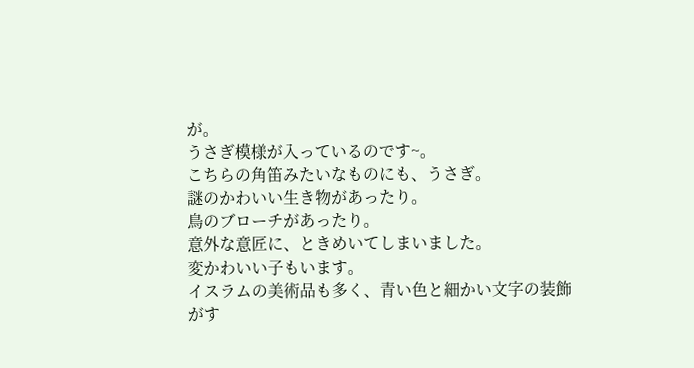が。
うさぎ模様が入っているのです~。
こちらの角笛みたいなものにも、うさぎ。
謎のかわいい生き物があったり。
鳥のブローチがあったり。
意外な意匠に、ときめいてしまいました。
変かわいい子もいます。
イスラムの美術品も多く、青い色と細かい文字の装飾がす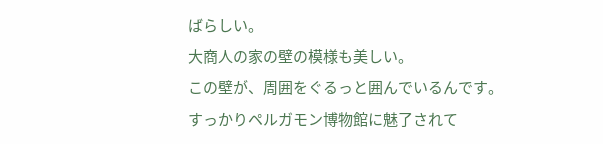ばらしい。
大商人の家の壁の模様も美しい。
この壁が、周囲をぐるっと囲んでいるんです。
すっかりペルガモン博物館に魅了されて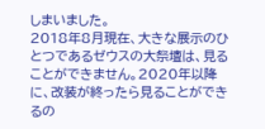しまいました。
2018年8月現在、大きな展示のひとつであるゼウスの大祭壇は、見ることができません。2020年以降に、改装が終ったら見ることができるの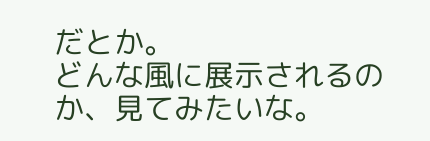だとか。
どんな風に展示されるのか、見てみたいな。